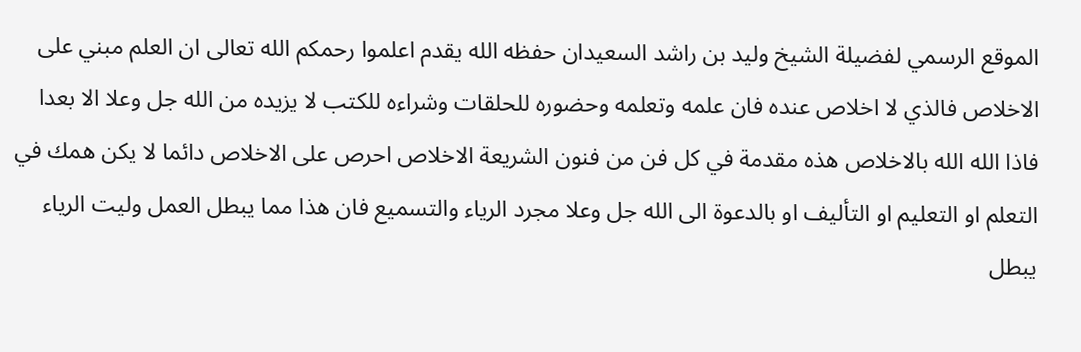الموقع الرسمي لفضيلة الشيخ وليد بن راشد السعيدان حفظه الله يقدم اعلموا رحمكم الله تعالى ان العلم مبني على الاخلاص فالذي لا اخلاص عنده فان علمه وتعلمه وحضوره للحلقات وشراءه للكتب لا يزيده من الله جل وعلا الا بعدا فاذا الله الله بالاخلاص هذه مقدمة في كل فن من فنون الشريعة الاخلاص احرص على الاخلاص دائما لا يكن همك في التعلم او التعليم او التأليف او بالدعوة الى الله جل وعلا مجرد الرياء والتسميع فان هذا مما يبطل العمل وليت الرياء يبطل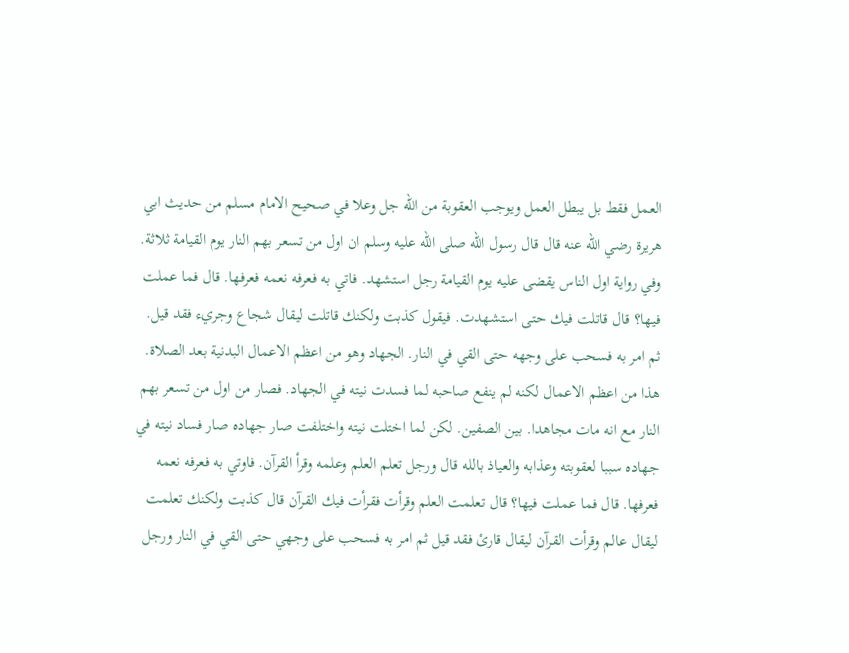العمل فقط بل يبطل العمل ويوجب العقوبة من الله جل وعلا في صحيح الامام مسلم من حديث ابي هريرة رضي الله عنه قال قال رسول الله صلى الله عليه وسلم ان اول من تسعر بهم النار يوم القيامة ثلاثة. وفي رواية اول الناس يقضى عليه يوم القيامة رجل استشهد. فاتي به فعرفه نعمه فعرفها. قال فما عملت فيها؟ قال قاتلت فيك حتى استشهدت. فيقول كذبت ولكنك قاتلت ليقال شجاع وجريء فقد قيل. ثم امر به فسحب على وجهه حتى القي في النار. الجهاد وهو من اعظم الاعمال البدنية بعد الصلاة. هذا من اعظم الاعمال لكنه لم ينفع صاحبه لما فسدت نيته في الجهاد. فصار من اول من تسعر بهم النار مع انه مات مجاهدا. بين الصفين. لكن لما اختلت نيته واختلفت صار جهاده صار فساد نيته في جهاده سببا لعقوبته وعذابه والعياذ بالله قال ورجل تعلم العلم وعلمه وقرأ القرآن. فاوتي به فعرفه نعمه فعرفها. قال فما عملت فيها؟ قال تعلمت العلم وقرأت فقرأت فيك القرآن قال كذبت ولكنك تعلمت ليقال عالم وقرأت القرآن ليقال قارئ فقد قيل ثم امر به فسحب على وجهي حتى القي في النار ورجل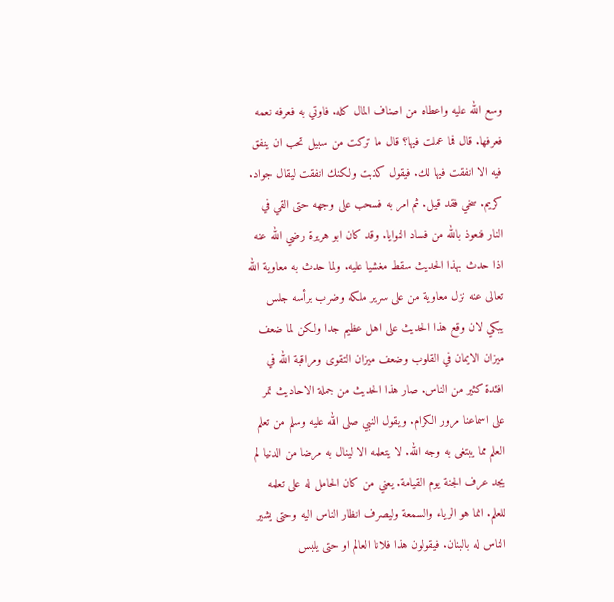وسع الله عليه واعطاه من اصناف المال كله. فاوتي به فعرفه نعمه فعرفها. قال فما عملت فيها؟ قال ما تركت من سبيل تحب ان ينفق فيه الا انفقت فيها لك. فيقول كذبت ولكنك انفقت ليقال جواد. كريم. سخي فقد قيل. ثم امر به فسحب على وجهه حتى القي في النار فنعوذ بالله من فساد النوايا. وقد كان ابو هريرة رضي الله عنه اذا حدث بهذا الحديث سقط مغشيا عليه. ولما حدث به معاوية الله تعالى عنه نزل معاوية من على سرير ملكه وضرب برأسه جلس يبكي لان وقع هذا الحديث على اهل عظيم جدا ولكن لما ضعف ميزان الايمان في القلوب وضعف ميزان التقوى ومراقبة الله في افئدة كثير من الناس. صار هذا الحديث من جملة الاحاديث تمر على اسماعنا مرور الكرام. ويقول النبي صلى الله عليه وسلم من تعلم العلم مما يبتغى به وجه الله. لا يتعلمه الا لينال به مرضا من الدنيا لم يجد عرف الجنة يوم القيامة. يعني من كان الحامل له على تعلمه للعلم. انما هو الرياء والسمعة وليصرف انظار الناس اليه وحتى يشير الناس له بالبنان. فيقولون هذا فلانا العالم او حتى يلبس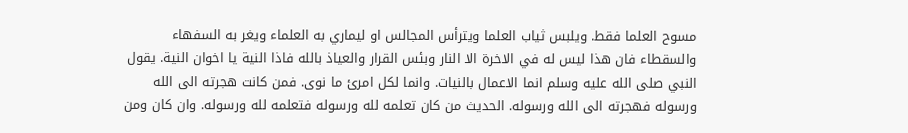مسوح العلما فقط. ويلبس ثياب العلما ويترأس المجالس او ليماري به العلماء ويغر به السفهاء والسقطاء فان هذا ليس له في الاخرة الا النار وبئس القرار والعياذ بالله فاذا النية يا اخوان النية. يقول النبي صلى الله عليه وسلم انما الاعمال بالنيات. وانما لكل امرئ ما نوى. فمن كانت هجرته الى الله ورسوله فهجرته الى الله ورسوله. الحديث من كان تعلمه لله ورسوله فتعلمه لله ورسوله. وان كان ومن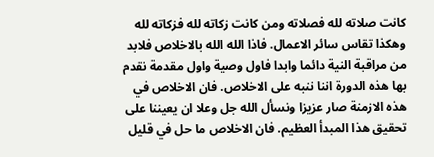كانت صلاته لله فصلاته ومن كانت زكاته لله فزكاته لله وهكذا تقاس سائر الاعمال. فاذا الله الله بالاخلاص فلابد من مراقبة النية دائما وابدا فاول وصية واول مقدمة نقدم بها هذه الدورة اننا ننبه على الاخلاص. فان الاخلاص في هذه الازمنة صار عزيزا ونسأل الله جل وعلا ان يعيننا على تحقيق هذا المبدأ العظيم. فان الاخلاص ما حل في قليل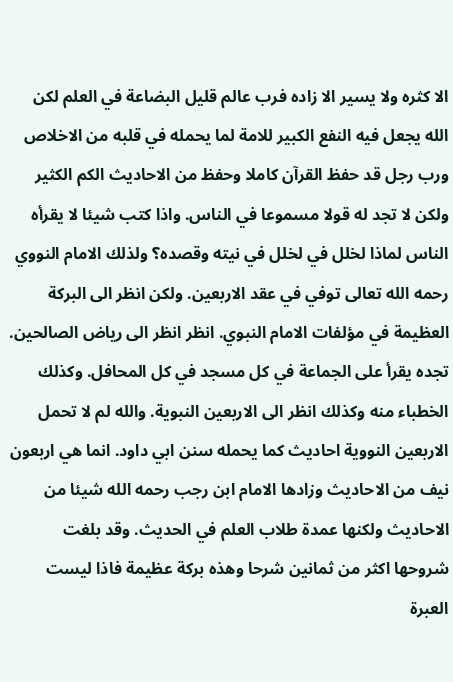الا كثره ولا يسير الا زاده فرب عالم قليل البضاعة في العلم لكن الله يجعل فيه النفع الكبير للامة لما يحمله في قلبه من الاخلاص ورب رجل قد حفظ القرآن كاملا وحفظ من الاحاديث الكم الكثير ولكن لا تجد له قولا مسموعا في الناس. واذا كتب شيئا لا يقرأه الناس لماذا لخلل في لخلل في نيته وقصده؟ ولذلك الامام النووي رحمه الله تعالى توفي في عقد الاربعين. ولكن انظر الى البركة العظيمة في مؤلفات الامام النبوي. انظر انظر الى رياض الصالحين. تجده يقرأ على الجماعة في كل مسجد في كل المحافل. وكذلك الخطباء منه وكذلك انظر الى الاربعين النبوية. والله لم لا تحمل الاربعين النووية احاديث كما يحمله سنن ابي داود. انما هي اربعون نيف من الاحاديث وزادها الامام ابن رجب رحمه الله شيئا من الاحاديث ولكنها عمدة طلاب العلم في الحديث. وقد بلغت شروحها اكثر من ثمانين شرحا وهذه بركة عظيمة فاذا ليست العبرة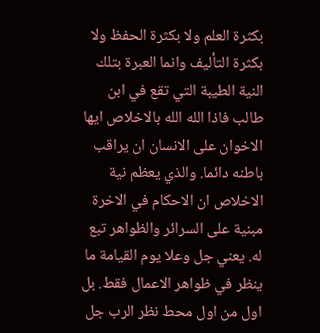بكثرة العلم ولا بكثرة الحفظ ولا بكثرة التأليف وانما العبرة بتلك النية الطيبة التي تقع في ابن طالب فاذا الله الله بالاخلاص ايها الاخوان على الانسان ان يراقب باطنه دائما. والذي يعظم نية الاخلاص ان الاحكام في الاخرة مبنية على السرائر والظواهر تبع له. يعني جل وعلا يوم القيامة ما ينظر في ظواهر الاعمال فقط. بل اول من اول محط نظر الرب جل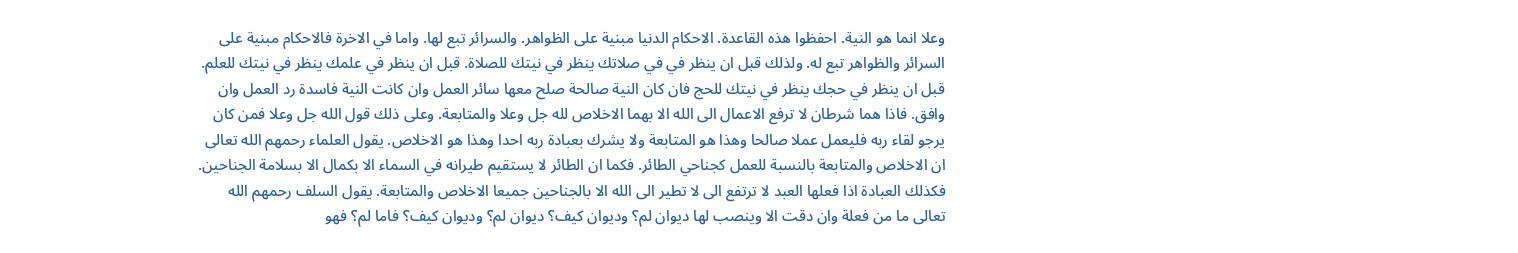وعلا انما هو النية. احفظوا هذه القاعدة. الاحكام الدنيا مبنية على الظواهر. والسرائر تبع لها. واما في الاخرة فالاحكام مبنية على السرائر والظواهر تبع له. ولذلك قبل ان ينظر في في صلاتك ينظر في نيتك للصلاة. قبل ان ينظر في علمك ينظر في نيتك للعلم. قبل ان ينظر في حجك ينظر في نيتك للحج فان كان النية صالحة صلح معها سائر العمل وان كانت النية فاسدة رد العمل وان وافق. فاذا هما شرطان لا ترفع الاعمال الى الله الا بهما الاخلاص لله جل وعلا والمتابعة. وعلى ذلك قول الله جل وعلا فمن كان يرجو لقاء ربه فليعمل عملا صالحا وهذا هو المتابعة ولا يشرك بعبادة ربه احدا وهذا هو الاخلاص. يقول العلماء رحمهم الله تعالى ان الاخلاص والمتابعة بالنسبة للعمل كجناحي الطائر. فكما ان الطائر لا يستقيم طيرانه في السماء الا بكمال الا بسلامة الجناحين. فكذلك العبادة اذا فعلها العبد لا ترتفع الى لا تطير الى الله الا بالجناحين جميعا الاخلاص والمتابعة. يقول السلف رحمهم الله تعالى ما من فعلة وان دقت الا وينصب لها ديوان لم؟ وديوان كيف؟ ديوان لم؟ وديوان كيف؟ فاما لم؟ فهو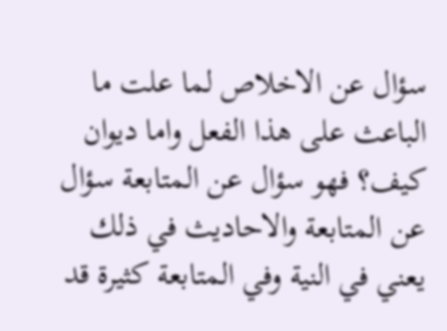سؤال عن الاخلاص لما علت ما الباعث على هذا الفعل واما ديوان كيف؟ فهو سؤال عن المتابعة سؤال عن المتابعة والاحاديث في ذلك يعني في النية وفي المتابعة كثيرة قد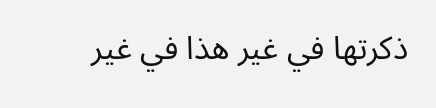ذكرتها في غير هذا في غير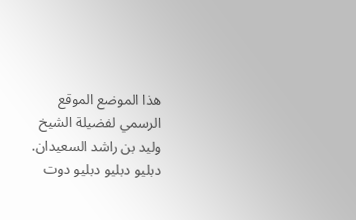هذا الموضع الموقع الرسمي لفضيلة الشيخ وليد بن راشد السعيدان. دبليو دبليو دبليو دوت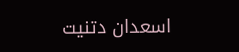اسعدان دتنيت